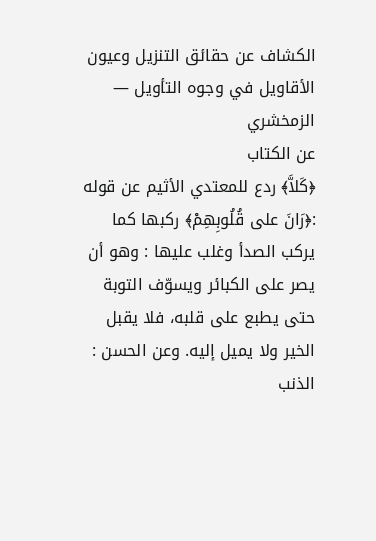الكشاف عن حقائق التنزيل وعيون الأقاويل في وجوه التأويل — الزمخشري
عن الكتاب
﴿كَلاَّ﴾ ردع للمعتدي الأثيم عن قوله :﴿رَانَ على قُلُوبِهِمْ﴾ ركبها كما يركب الصدأ وغلب عليها : وهو أن يصر على الكبائر ويسوّف التوبة حتى يطبع على قلبه، فلا يقبل الخير ولا يميل إليه. وعن الحسن : الذنب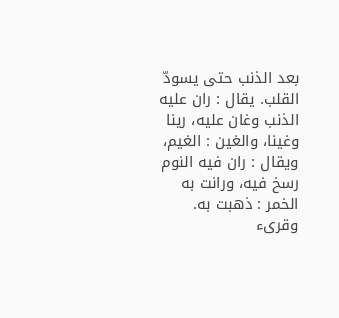بعد الذنب حتى يسودّ القلب. يقال : ران عليه الذنب وغان عليه، رينا وغينا، والغين : الغيم، ويقال : ران فيه النوم رسخ فيه، ورانت به الخمر : ذهبت به. وقرىء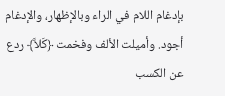بإدغام اللام في الراء وبالإظهار، والإدغام أجود. وأميلت الألف وفخمت ﴿كَلاَّ﴾ ردع عن الكسب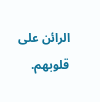الرائن على قلوبهم.